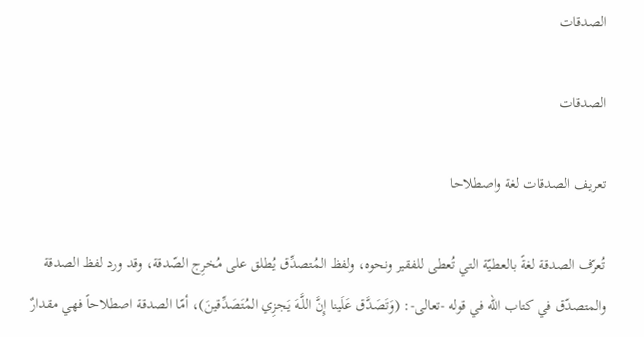الصدقات

الصدقات

تعريف الصدقات لغة واصطلاحا

تُعرّف الصدقة لغةً بالعطيّة التي تُعطى للفقير ونحوه، ولفظ المُتصدِّق يُطلق على مُخرِج الصّدقة، وقد ورد لفظ الصدقة والمتصدّق في كتاب الله في قوله -تعالى-: (وَتَصَدَّق عَلَينا إِنَّ اللَّـهَ يَجزِي المُتَصَدِّقينَ)، أمّا الصدقة اصطلاحاً فهي مقدارٌ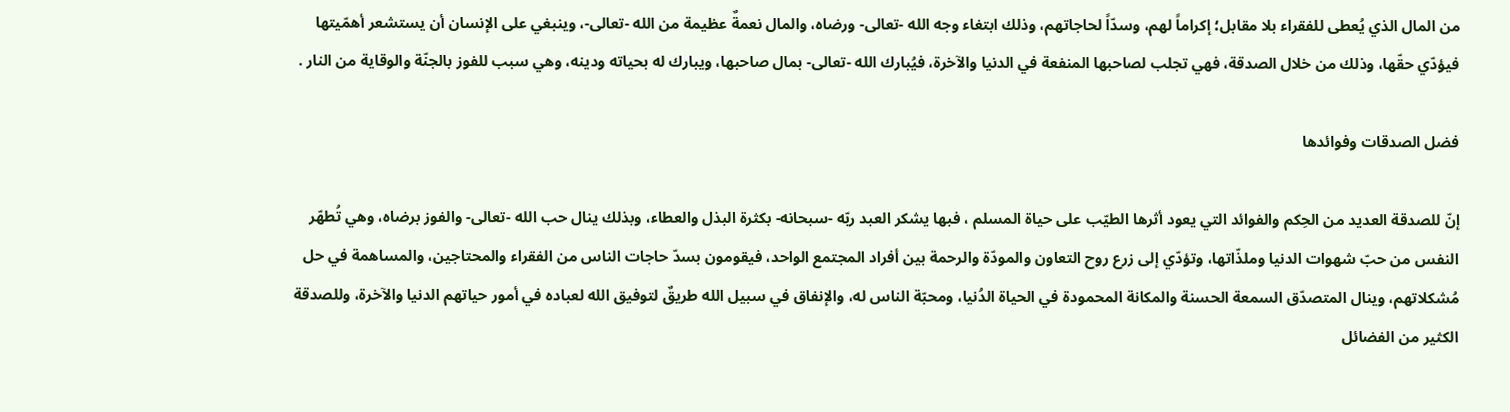من المال الذي يُعطى للفقراء بلا مقابل؛ إكراماً لهم، وسدّاً لحاجاتهم، وذلك ابتغاء وجه الله -تعالى- ورضاه، والمال نعمةٌ عظيمة من الله -تعالى-، وينبغي على الإنسان أن يستشعر أهمّيتها فيؤدّي حقّها، وذلك من خلال الصدقة، فهي تجلب لصاحبها المنفعة في الدنيا والآخرة، فيُبارك الله -تعالى- بمال صاحبها، ويبارك له بحياته ودينه، وهي سبب للفوز بالجنّة والوقاية من النار .

فضل الصدقات وفوائدها

إنّ للصدقة العديد من الحِكم والفوائد التي يعود أثرها الطيّب على حياة المسلم ، فبها يشكر العبد ربّه -سبحانه- بكثرة البذل والعطاء، وبذلك ينال حب الله -تعالى- والفوز برضاه، وهي تُطهّر النفس من حبّ شهوات الدنيا وملذّاتها، وتؤدّي إلى زرع روح التعاون والمودّة والرحمة بين أفراد المجتمع الواحد، فيقومون بسدّ حاجات الناس من الفقراء والمحتاجين، والمساهمة في حل مُشكلاتهم، وينال المتصدّق السمعة الحسنة والمكانة المحمودة في الحياة الدُنيا، ومحبّة الناس له، والإنفاق في سبيل الله طريقٌ لتوفيق الله لعباده في أمور حياتهم الدنيا والآخرة، وللصدقة الكثير من الفضائل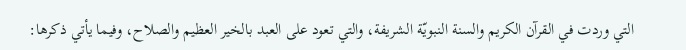التي وردت في القرآن الكريم والسنة النبويّة الشريفة، والتي تعود على العبد بالخير العظيم والصلاح، وفيما يأتي ذكرها: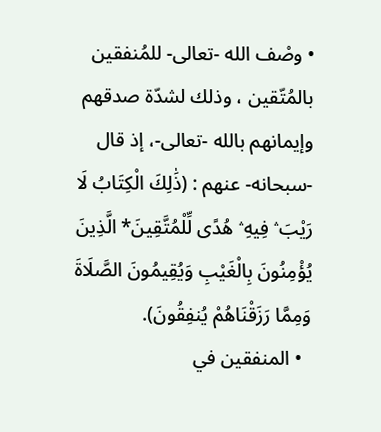• وصْف الله -تعالى- للمُنفقين بالمُتّقين ، وذلك لشدّة صدقهم وإيمانهم بالله -تعالى-، إذ قال -سبحانه- عنهم : (ذَٰلِكَ الْكِتَابُ لَا رَيْبَ ۛ فِيهِ ۛ هُدًى لِّلْمُتَّقِينَ* الَّذِينَ يُؤْمِنُونَ بِالْغَيْبِ وَيُقِيمُونَ الصَّلَاةَ وَمِمَّا رَزَقْنَاهُمْ يُنفِقُونَ).
  • المنفقين في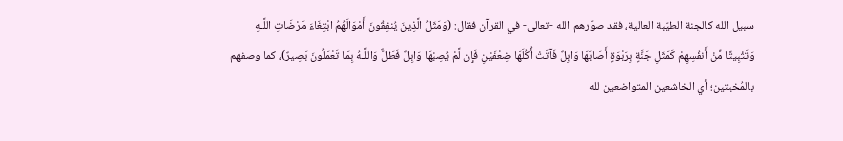سبيل الله كالجنة الطيّبة العالية، فقد صوّرهم الله -تعالى- في القرآن فقال: (وَمَثَلُ الَّذِينَ يُنفِقُونَ أَمْوَالَهُمُ ابْتِغَاءَ مَرْضَاتِ اللَّـهِ وَتَثْبِيتًا مِّنْ أَنفُسِهِمْ كَمَثَلِ جَنَّةٍ بِرَبْوَةٍ أَصَابَهَا وَابِلٌ فَآتَتْ أُكُلَهَا ضِعْفَيْنِ فَإِن لَّمْ يُصِبْهَا وَابِلٌ فَطَلٌّ وَاللَّـهُ بِمَا تَعْمَلُونَ بَصِيرٌ)، كما وصفهم بالمُخبتين؛ أي الخاشعين المتواضعين لله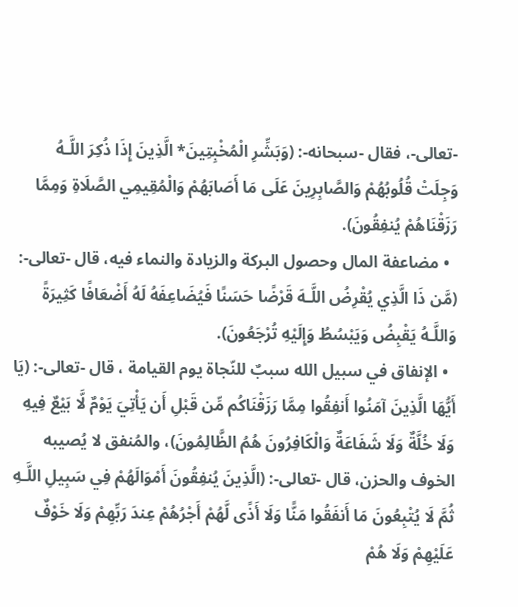-تعالى-، فقال -سبحانه-: (وَبَشِّرِ الْمُخْبِتِينَ* الَّذِينَ إِذَا ذُكِرَ اللَّـهُ وَجِلَتْ قُلُوبُهُمْ وَالصَّابِرِينَ عَلَى مَا أَصَابَهُمْ وَالْمُقِيمِي الصَّلَاةِ وَمِمَّا رَزَقْنَاهُمْ يُنفِقُونَ).
  • مضاعفة المال وحصول البركة والزيادة والنماء فيه، قال -تعالى-: (مَّن ذَا الَّذِي يُقْرِضُ اللَّـهَ قَرْضًا حَسَنًا فَيُضَاعِفَهُ لَهُ أَضْعَافًا كَثِيرَةً وَاللَّـهُ يَقْبِضُ وَيَبْسُطُ وَإِلَيْهِ تُرْجَعُونَ).
  • الإنفاق في سبيل الله سببٌ للنّجاة يوم القيامة ، قال -تعالى-: (يَا أَيُّهَا الَّذِينَ آمَنُوا أَنفِقُوا مِمَّا رَزَقْنَاكُم مِّن قَبْلِ أَن يَأْتِيَ يَوْمٌ لَّا بَيْعٌ فِيهِ وَلَا خُلَّةٌ وَلَا شَفَاعَةٌ وَالْكَافِرُونَ هُمُ الظَّالِمُونَ)، والمُنفق لا يُصيبه الخوف والحزن، قال -تعالى-: (الَّذِينَ يُنفِقُونَ أَمْوَالَهُمْ فِي سَبِيلِ اللَّـهِ ثُمَّ لَا يُتْبِعُونَ مَا أَنفَقُوا مَنًّا وَلَا أَذًى لَّهُمْ أَجْرُهُمْ عِندَ رَبِّهِمْ وَلَا خَوْفٌ عَلَيْهِمْ وَلَا هُمْ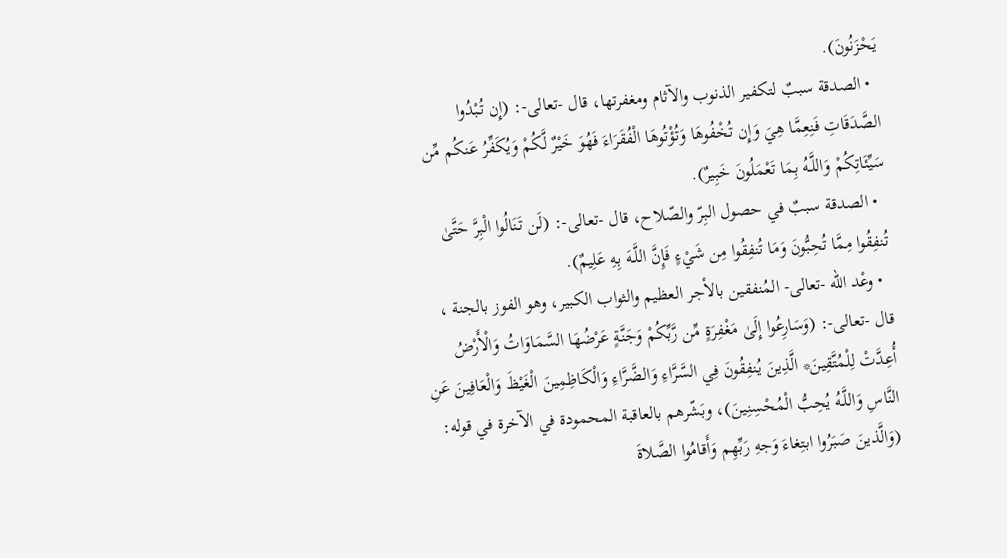يَحْزَنُونَ).
  • الصدقة سببٌ لتكفير الذنوب والآثام ومغفرتها، قال -تعالى-: (إِن تُبْدُوا الصَّدَقَاتِ فَنِعِمَّا هِيَ وَإِن تُخْفُوهَا وَتُؤْتُوهَا الْفُقَرَاءَ فَهُوَ خَيْرٌ لَّكُمْ وَيُكَفِّرُ عَنكُم مِّن سَيِّئَاتِكُمْ وَاللَّـهُ بِمَا تَعْمَلُونَ خَبِيرٌ).
  • الصدقة سببٌ في حصول البِرّ والصّلاح، قال -تعالى-: (لَن تَنَالُوا الْبِرَّ حَتَّىٰ تُنفِقُوا مِمَّا تُحِبُّونَ وَمَا تُنفِقُوا مِن شَيْءٍ فَإِنَّ اللَّـهَ بِهِ عَلِيمٌ).
  • وعْد الله -تعالى- المُنفقين بالأجر العظيم والثواب الكبير، وهو الفوز بالجنة ، قال -تعالى-: (وَسَارِعُوا إِلَىٰ مَغْفِرَةٍ مِّن رَّبِّكُمْ وَجَنَّةٍ عَرْضُهَا السَّمَاوَاتُ وَالْأَرْضُ أُعِدَّتْ لِلْمُتَّقِينَ* الَّذِينَ يُنفِقُونَ فِي السَّرَّاءِ وَالضَّرَّاءِ وَالْكَاظِمِينَ الْغَيْظَ وَالْعَافِينَ عَنِ النَّاسِ وَاللَّـهُ يُحِبُّ الْمُحْسِنِينَ)، وبَشّرهم بالعاقبة المحمودة في الآخرة في قوله: (وَالَّذينَ صَبَرُوا ابتِغاءَ وَجهِ رَبِّهِم وَأَقامُوا الصَّلاةَ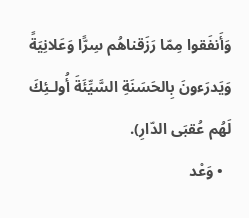وَأَنفَقوا مِمّا رَزَقناهُم سِرًّا وَعَلانِيَةً وَيَدرَءونَ بِالحَسَنَةِ السَّيِّئَةَ أُولـئِكَ لَهُم عُقبَى الدّارِ).
  • وَعْد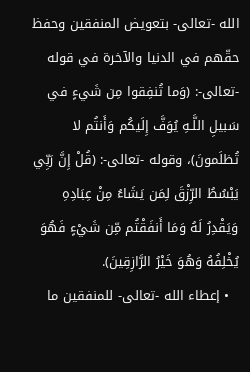الله -تعالى- بتعويض المنفقين وحفظ حقّهم في الدنيا والآخرة في قوله -تعالى-: (وَما تُنفِقوا مِن شَيءٍ في سَبيلِ اللَّـهِ يُوَفَّ إِلَيكُم وَأَنتُم لا تُظلَمونَ)، وقوله -تعالى-: (قُلْ إِنَّ رَبِّي يَبْسُطُ الرِّزْقَ لِمَن يَشَاءُ مِنْ عِبَادِهِ وَيَقْدِرُ لَهُ وَمَا أَنفَقْتُم مِّن شَيْءٍ فَهُوَ يُخْلِفُهُ وَهُوَ خَيْرُ الرَّازِقِينَ).
  • إعطاء الله -تعالى- للمنفقين ما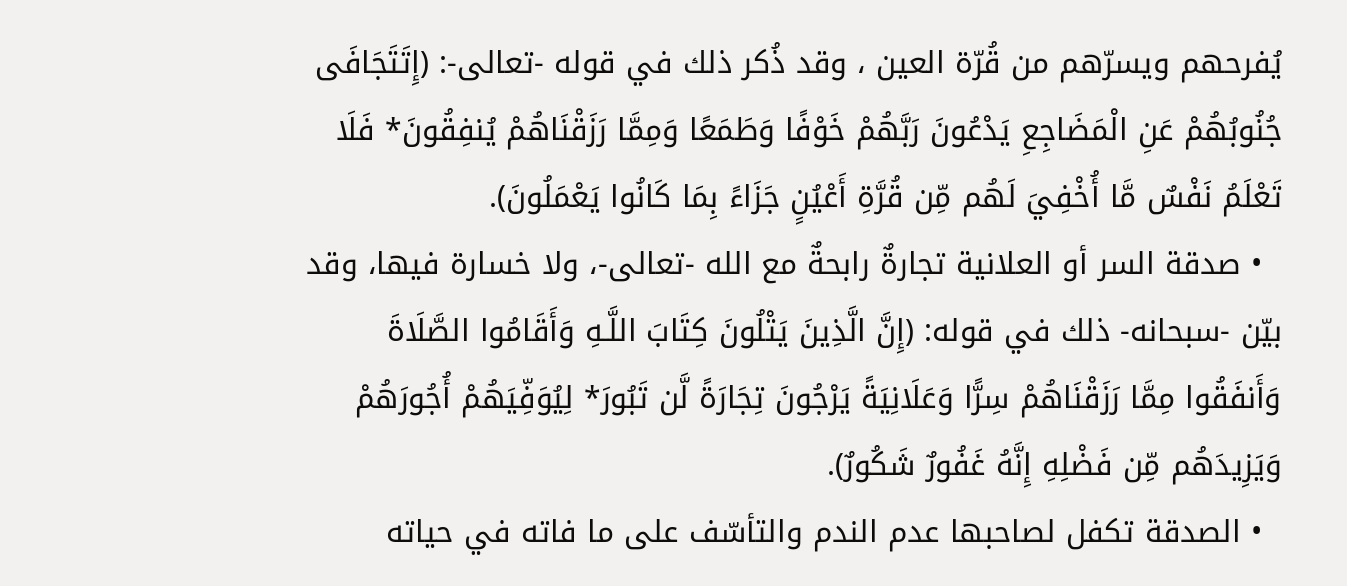يُفرحهم ويسرّهم من قُرّة العين ، وقد ذُكر ذلك في قوله -تعالى-: (إِتَتَجَافَى جُنُوبُهُمْ عَنِ الْمَضَاجِعِ يَدْعُونَ رَبَّهُمْ خَوْفًا وَطَمَعًا وَمِمَّا رَزَقْنَاهُمْ يُنفِقُونَ* فَلَا تَعْلَمُ نَفْسٌ مَّا أُخْفِيَ لَهُم مِّن قُرَّةِ أَعْيُنٍ جَزَاءً بِمَا كَانُوا يَعْمَلُونَ).
  • صدقة السر أو العلانية تجارةٌ رابحةٌ مع الله -تعالى-، ولا خسارة فيها، وقد بيّن -سبحانه- ذلك في قوله: (إِنَّ الَّذِينَ يَتْلُونَ كِتَابَ اللَّـهِ وَأَقَامُوا الصَّلَاةَ وَأَنفَقُوا مِمَّا رَزَقْنَاهُمْ سِرًّا وَعَلَانِيَةً يَرْجُونَ تِجَارَةً لَّن تَبُورَ* لِيُوَفِّيَهُمْ أُجُورَهُمْ وَيَزِيدَهُم مِّن فَضْلِهِ إِنَّهُ غَفُورٌ شَكُورٌ).
  • الصدقة تكفل لصاحبها عدم الندم والتأسّف على ما فاته في حياته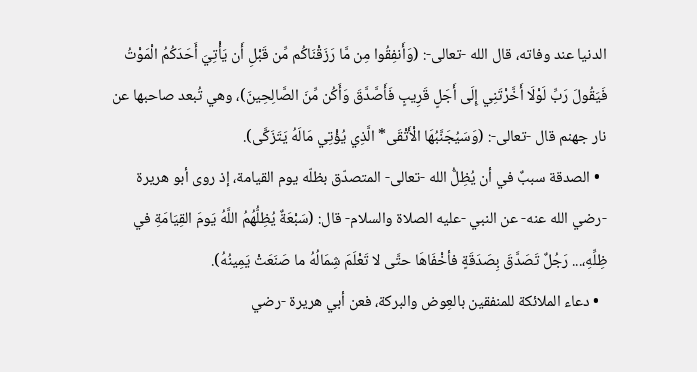الدنيا عند وفاته، قال الله -تعالى-: (وَأَنفِقُوا مِن مَّا رَزَقْنَاكُم مِّن قَبْلِ أَن يَأْتِيَ أَحَدَكُمُ الْمَوْتُ فَيَقُولَ رَبِّ لَوْلَا أَخَّرْتَنِي إِلَى أَجَلٍ قَرِيبٍ فَأَصَّدَّقَ وَأَكُن مِّنَ الصَّالِحِينَ)، وهي تُبعد صاحبها عن نار جهنم قال -تعالى-: (وَسَيُجَنَّبُهَا الْأَتْقَى* الَّذِي يُؤْتِي مَالَهُ يَتَزَكَّى).
  • الصدقة سببٌ في أن يُظِلُّ الله -تعالى- المتصدّق بظلّه يوم القيامة، إذ روى أبو هريرة -رضي الله عنه- عن النبي -عليه الصلاة والسلام- قال: (سَبْعَةٌ يُظِلُّهُمُ اللَّهُ يَومَ القِيَامَةِ في ظِلِّهِ،... رَجُلٌ تَصَدَّقَ بِصَدَقَةٍ فأخْفَاهَا حتَّى لا تَعْلَمَ شِمَالُهُ ما صَنَعَتْ يَمِينُهُ).
  • دعاء الملائكة للمنفقين بالعِوض والبركة، فعن أبي هريرة -رضي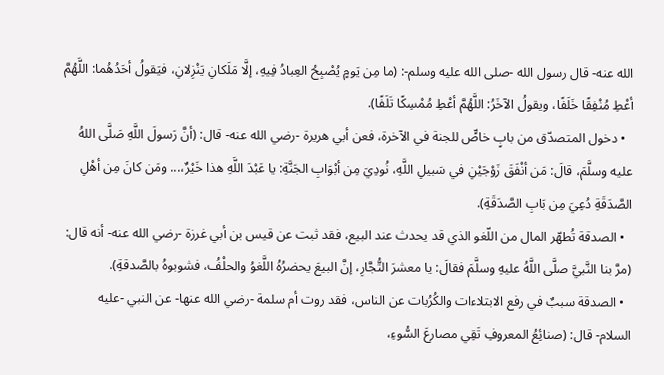الله عنه- قال رسول الله -صلى الله عليه وسلم-: (ما مِن يَومٍ يُصْبِحُ العِبادُ فِيهِ، إلَّا مَلَكانِ يَنْزِلانِ، فيَقولُ أحَدُهُما: اللَّهُمَّ أعْطِ مُنْفِقًا خَلَفًا، ويقولُ الآخَرُ: اللَّهُمَّ أعْطِ مُمْسِكًا تَلَفًا).
  • دخول المتصدّق من بابٍ خاصٍّ للجنة في الآخرة، فعن أبي هريرة -رضي الله عنه- قال: (أنَّ رَسولَ اللَّهِ صَلَّى اللهُ عليه وسلَّمَ، قالَ: مَن أنْفَقَ زَوْجَيْنِ في سَبيلِ اللَّهِ، نُودِيَ مِن أبْوَابِ الجَنَّةِ: يا عَبْدَ اللَّهِ هذا خَيْرٌ،... ومَن كانَ مِن أهْلِ الصَّدَقَةِ دُعِيَ مِن بَابِ الصَّدَقَةِ).
  • الصدقة تُطهّر المال من اللّغو الذي قد يحدث عند البيع، فقد ثبت عن قيس بن أبي غرزة -رضي الله عنه- أنه قال: (مرَّ بنا النَّبيَّ صلَّى اللَّهُ عليهِ وسلَّمَ فقالَ: يا معشرَ التُّجَّارِ، إنَّ البيعَ يحضرُهُ اللَّغوُ والحلْفُ، فشوبوهُ بالصَّدقةِ).
  • الصدقة سببٌ في رفع الابتلاءات والكُرُبات عن الناس، فقد روت أم سلمة -رضي الله عنها- عن النبي -عليه السلام- قال: (صنائِعُ المعروفِ تَقِي مصارعَ السُّوءِ،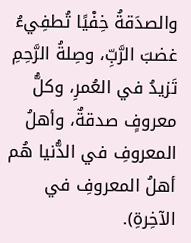والصدَقةُ خِفْيًا تُطفِيءُ غضبَ الرَّبِّ، وصِلةُ الرَّحِمِ تَزيدُ في العُمرِ، وكلُّ معروفٍ صدقةٌ، وأهلُ المعروفِ في الدُّنيا هُم أهلُ المعروفِ في الآخِرةِ).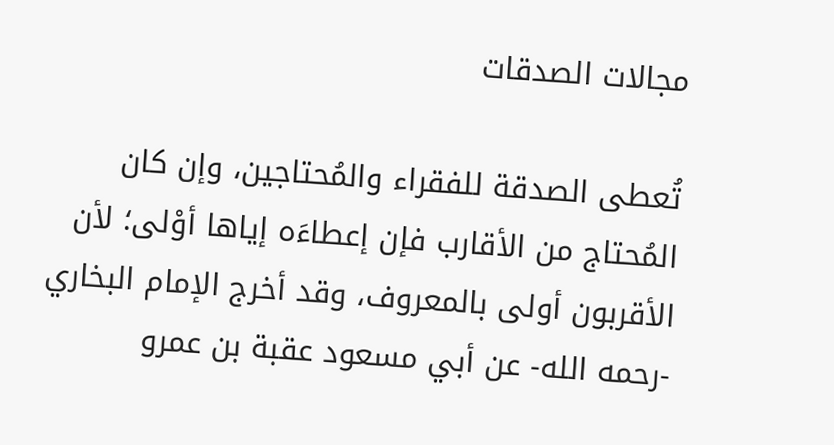مجالات الصدقات

تُعطى الصدقة للفقراء والمُحتاجين، وإن كان المُحتاج من الأقارب فإن إعطاءَه إياها أوْلى؛ لأن الأقربون أولى بالمعروف، وقد أخرج الإمام البخاري -رحمه الله- عن أبي مسعود عقبة بن عمرو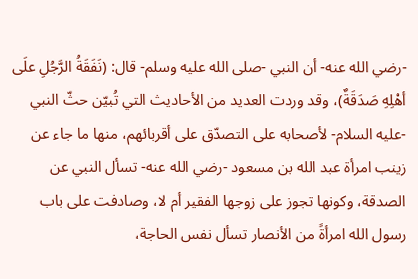-رضي الله عنه- أن النبي -صلى الله عليه وسلم- قال: (نَفَقَةُ الرَّجُلِ علَى أهْلِهِ صَدَقَةٌ)، وقد وردت العديد من الأحاديث التي تُبيّن حثّ النبي -عليه السلام- لأصحابه على التصدّق على أقربائهم، منها ما جاء عن زينب امرأة عبد الله بن مسعود -رضي الله عنه- تسأل النبي عن الصدقة، وكونها تجوز على زوجها الفقير أم لا، وصادفت على باب رسول الله امرأةً من الأنصار تسأل نفس الحاجة،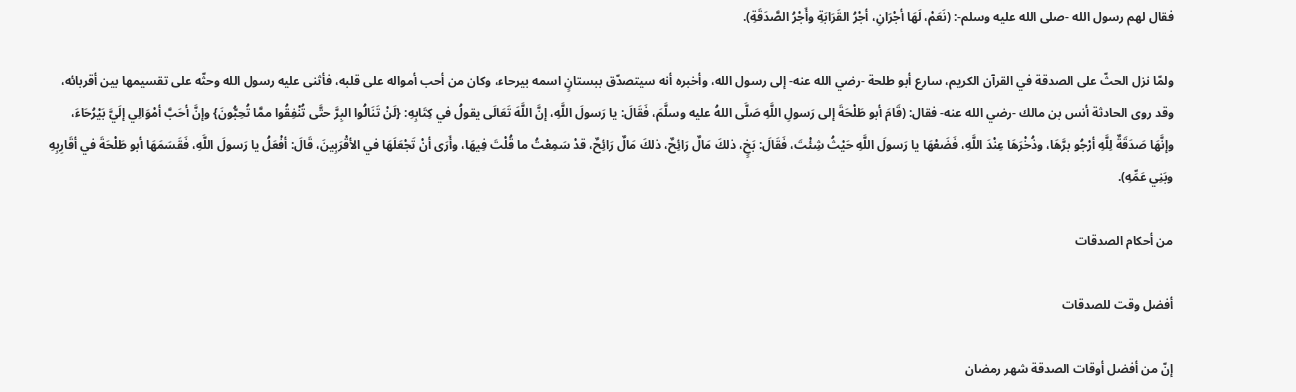فقال لهم رسول الله -صلى الله عليه وسلم-: (نَعَمْ، لَهَا أجْرَانِ، أجْرُ القَرَابَةِ وأَجْرُ الصَّدَقَةِ).

ولمّا نزل الحثّ على الصدقة في القرآن الكريم، سارع أبو طلحة -رضي الله عنه- إلى رسول الله، وأخبره أنه سيتصدّق ببستانٍ اسمه بيرحاء، وكان من أحب أمواله على قلبه، فأثنى عليه رسول الله وحثّه على تقسيمها بين أقربائه، وقد روى الحادثة أنس بن مالك -رضي الله عنه- فقال: (قَامَ أبو طَلْحَةَ إلى رَسولِ اللَّهِ صَلَّى اللهُ عليه وسلَّمَ، فَقَالَ: يا رَسولَ اللَّهِ، إنَّ اللَّهَ تَعَالَى يقولُ في كِتَابِهِ: {لَنْ تَنَالُوا البِرَّ حتَّى تُنْفِقُوا ممَّا تُحِبُّونَ} وإنَّ أحَبَّ أمْوَالِي إلَيَّ بَيْرُحَاءَ، وإنَّهَا صَدَقَةٌ لِلَّهِ أرْجُو برَّهَا، وذُخْرَهَا عِنْدَ اللَّهِ، فَضَعْهَا يا رَسولَ اللَّهِ حَيْثُ شِئْتَ، فَقَالَ: بَخٍ، ذلكَ مَالٌ رَائِحٌ، ذلكَ مَالٌ رَائِحٌ، قدْ سَمِعْتُ ما قُلْتَ فِيهَا، وأَرَى أنْ تَجْعَلَهَا في الأقْرَبِينَ، قَالَ: أفْعَلُ يا رَسولَ اللَّهِ، فَقَسَمَهَا أبو طَلْحَةَ في أقَارِبِهِ وبَنِي عَمِّهِ).

من أحكام الصدقات

أفضل وقت للصدقات

إنّ من أفضل أوقات الصدقة شهر رمضان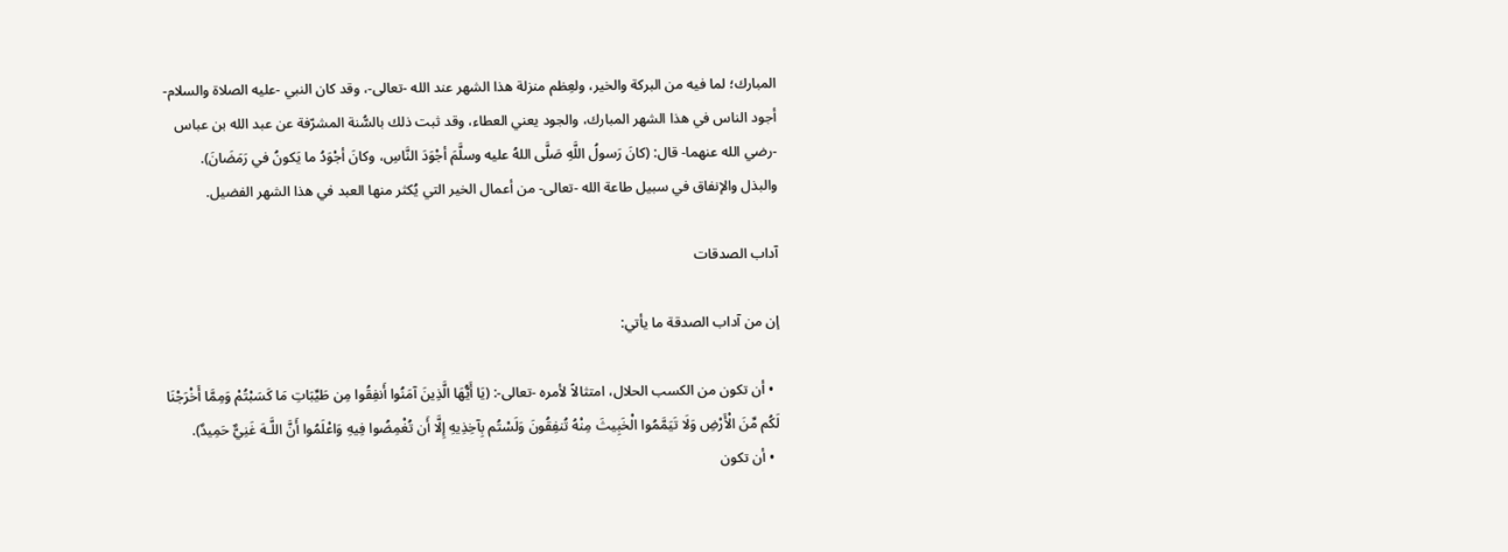المبارك؛ لما فيه من البركة والخير، ولعِظم منزلة هذا الشهر عند الله -تعالى-، وقد كان النبي -عليه الصلاة والسلام- أجود الناس في هذا الشهر المبارك، والجود يعني العطاء، وقد ثبت ذلك بالسُّنة المشرّفة عن عبد الله بن عباس -رضي الله عنهما- قال: (كانَ رَسولُ اللَّهِ صَلَّى اللهُ عليه وسلَّمَ أجْوَدَ النَّاسِ، وكانَ أجْوَدُ ما يَكونُ في رَمَضَانَ). والبذل والإنفاق في سبيل طاعة الله -تعالى- من أعمال الخير التي يُكثر منها العبد في هذا الشهر الفضيل.

آداب الصدقات

إن من آداب الصدقة ما يأتي:

  • أن تكون من الكسب الحلال، امتثالاً لأمره -تعالى-: (يَا أَيُّهَا الَّذِينَ آمَنُوا أَنفِقُوا مِن طَيِّبَاتِ مَا كَسَبْتُمْ وَمِمَّا أَخْرَجْنَا لَكُم مِّنَ الْأَرْضِ وَلَا تَيَمَّمُوا الْخَبِيثَ مِنْهُ تُنفِقُونَ وَلَسْتُم بِآخِذِيهِ إِلَّا أَن تُغْمِضُوا فِيهِ وَاعْلَمُوا أَنَّ اللَّـهَ غَنِيٌّ حَمِيدٌ).
  • أن تكون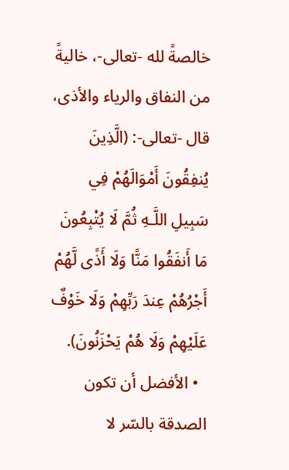خالصةً لله -تعالى-، خاليةً من النفاق والرياء والأذى، قال -تعالى-: (الَّذِينَ يُنفِقُونَ أَمْوَالَهُمْ فِي سَبِيلِ اللَّـهِ ثُمَّ لَا يُتْبِعُونَ مَا أَنفَقُوا مَنًّا وَلَا أَذًى لَّهُمْ أَجْرُهُمْ عِندَ رَبِّهِمْ وَلَا خَوْفٌ عَلَيْهِمْ وَلَا هُمْ يَحْزَنُونَ).
  • الأفضل أن تكون الصدقة بالسّر لا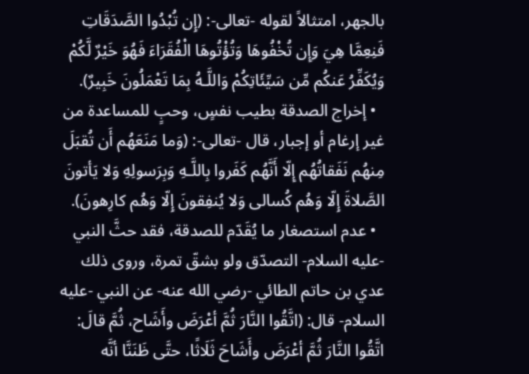بالجهر، امتثالاً لقوله -تعالى-: (إِن تُبْدُوا الصَّدَقَاتِ فَنِعِمَّا هِيَ وَإِن تُخْفُوهَا وَتُؤْتُوهَا الْفُقَرَاءَ فَهُوَ خَيْرٌ لَّكُمْ وَيُكَفِّرُ عَنكُم مِّن سَيِّئَاتِكُمْ وَاللَّـهُ بِمَا تَعْمَلُونَ خَبِيرٌ).
  • إخراج الصدقة بطيب نفسٍ، وحبٍ للمساعدة من غير إرغام أو إجبار، قال -تعالى-: (وَما مَنَعَهُم أَن تُقبَلَ مِنهُم نَفَقاتُهُم إِلّا أَنَّهُم كَفَروا بِاللَّـهِ وَبِرَسولِهِ وَلا يَأتونَ الصَّلاةَ إِلّا وَهُم كُسالى وَلا يُنفِقونَ إِلّا وَهُم كارِهونَ).
  • عدم استصغار ما يُقَدّم للصدقة، فقد حثَّ النبي -عليه السلام- التصدّق ولو بشقّ تمرة، وروى ذلك عدي بن حاتم الطائي -رضي الله عنه- عن النبي -عليه السلام- قال: (اتَّقُوا النَّارَ ثُمَّ أعْرَضَ وأَشَاح، ثُمَّ قالَ: اتَّقُوا النَّارَ ثُمَّ أعْرَضَ وأَشَاحَ ثَلَاثًا، حتَّى ظَنَنَّا أنَّه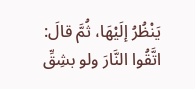يَنْظُرُ إلَيْهَا، ثُمَّ قالَ: اتَّقُوا النَّارَ ولو بشِقِّ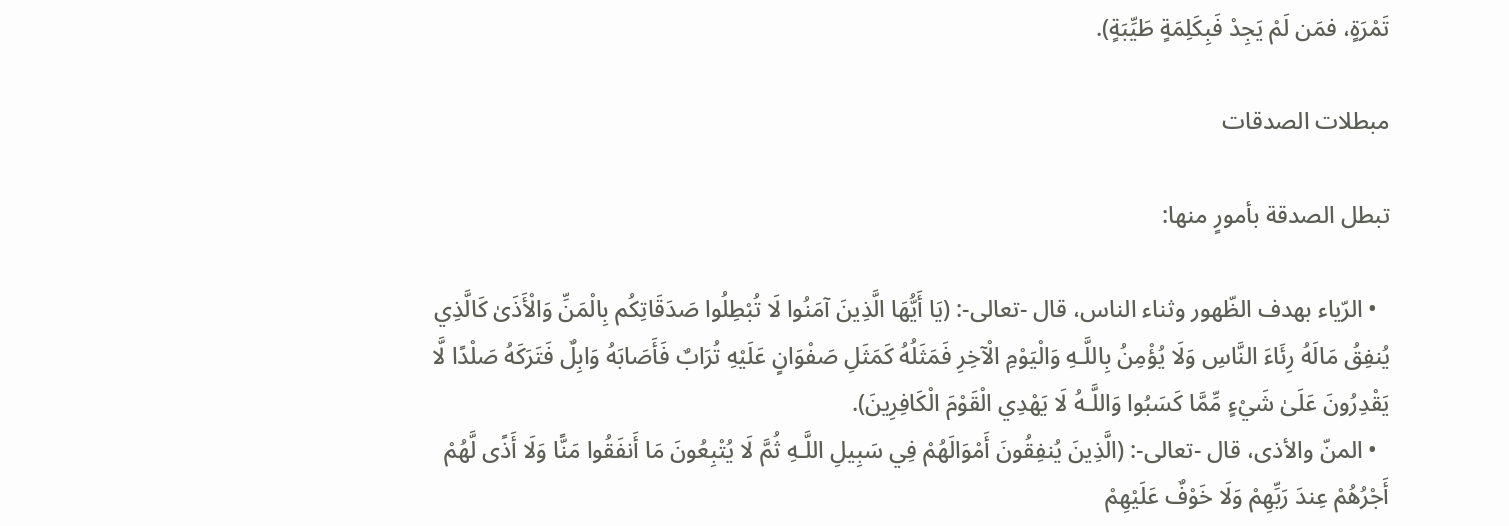تَمْرَةٍ، فمَن لَمْ يَجِدْ فَبِكَلِمَةٍ طَيِّبَةٍ).

مبطلات الصدقات

تبطل الصدقة بأمورٍ منها:

  • الرّياء بهدف الظّهور وثناء الناس، قال -تعالى-: (يَا أَيُّهَا الَّذِينَ آمَنُوا لَا تُبْطِلُوا صَدَقَاتِكُم بِالْمَنِّ وَالْأَذَىٰ كَالَّذِي يُنفِقُ مَالَهُ رِئَاءَ النَّاسِ وَلَا يُؤْمِنُ بِاللَّـهِ وَالْيَوْمِ الْآخِرِ فَمَثَلُهُ كَمَثَلِ صَفْوَانٍ عَلَيْهِ تُرَابٌ فَأَصَابَهُ وَابِلٌ فَتَرَكَهُ صَلْدًا لَّا يَقْدِرُونَ عَلَىٰ شَيْءٍ مِّمَّا كَسَبُوا وَاللَّـهُ لَا يَهْدِي الْقَوْمَ الْكَافِرِينَ).
  • المنّ والأذى، قال -تعالى-: (الَّذِينَ يُنفِقُونَ أَمْوَالَهُمْ فِي سَبِيلِ اللَّـهِ ثُمَّ لَا يُتْبِعُونَ مَا أَنفَقُوا مَنًّا وَلَا أَذًى لَّهُمْ أَجْرُهُمْ عِندَ رَبِّهِمْ وَلَا خَوْفٌ عَلَيْهِمْ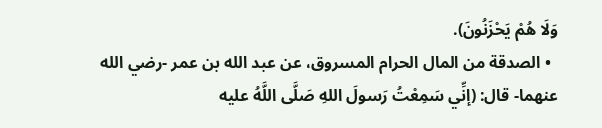وَلَا هُمْ يَحْزَنُونَ).
  • الصدقة من المال الحرام المسروق، عن عبد الله بن عمر -رضي الله عنهما- قال: (إنِّي سَمِعْتُ رَسولَ اللهِ صَلَّى اللَّهُ عليه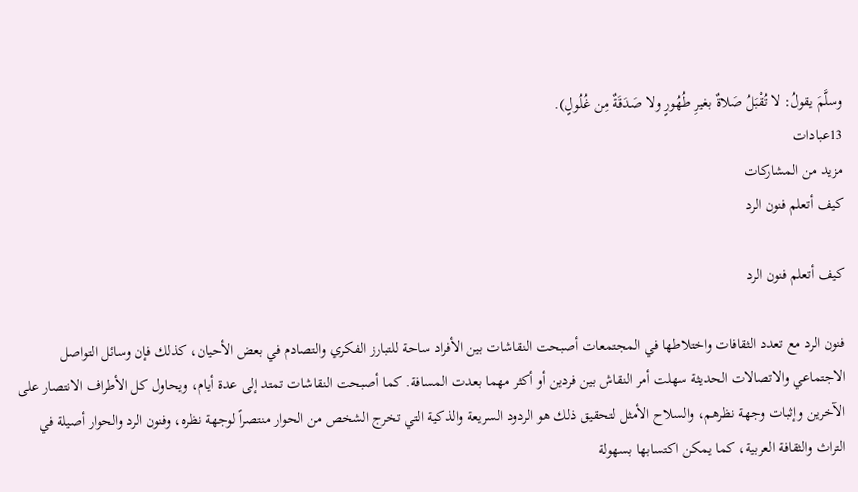وسلَّمَ يقولُ: لا تُقْبَلُ صَلاةٌ بغيرِ طُهُورٍ ولا صَدَقَةٌ مِن غُلُولٍ).
13عبادات
مزيد من المشاركات
كيف أتعلم فنون الرد

كيف أتعلم فنون الرد

فنون الرد مع تعدد الثقافات واختلاطها في المجتمعات أصبحت النقاشات بين الأفراد ساحة للتبارز الفكري والتصادم في بعض الأحيان، كذلك فإن وسائل التواصل الاجتماعي والاتصالات الحديثة سهلت أمر النقاش بين فردين أو أكثر مهما بعدت المسافة. كما أصبحت النقاشات تمتد إلى عدة أيام، ويحاول كل الأطراف الانتصار على الآخرين وإثبات وجهة نظرهم، والسلاح الأمثل لتحقيق ذلك هو الردود السريعة والذكية التي تخرج الشخص من الحوار منتصراً لوجهة نظره، وفنون الرد والحوار أصيلة في التراث والثقافة العربية، كما يمكن اكتسابها بسهولة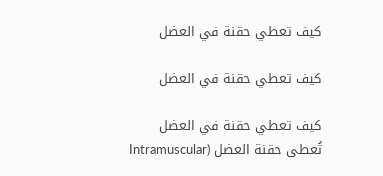كيف تعطي حقنة في العضل

كيف تعطي حقنة في العضل

كيف تعطي حقنة في العضل تُعطى حقنة العضل (Intramuscular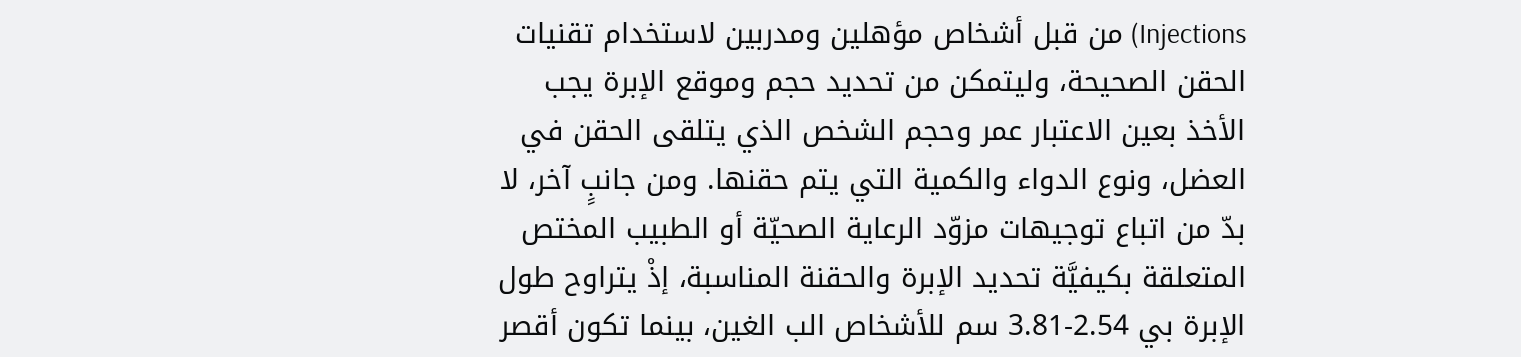Injections) من قبل أشخاص مؤهلين ومدربين لاستخدام تقنيات الحقن الصحيحة، وليتمكن من تحديد حجم وموقع الإبرة يجب الأخذ بعين الاعتبار عمر وحجم الشخص الذي يتلقى الحقن في العضل، ونوع الدواء والكمية التي يتم حقنها. ومن جانبٍ آخر، لا بدّ من اتباع توجيهات مزوّد الرعاية الصحيّة أو الطبيب المختص المتعلقة بكيفيَّة تحديد الإبرة والحقنة المناسبة، إذْ يتراوح طول الإبرة بي 2.54-3.81 سم للأشخاص الب الغين، بينما تكون أقصر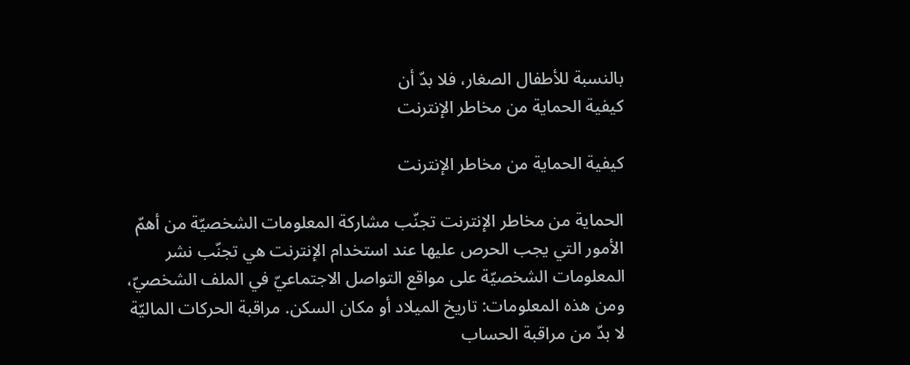بالنسبة للأطفال الصغار، فلا بدّ أن
كيفية الحماية من مخاطر الإنترنت

كيفية الحماية من مخاطر الإنترنت

الحماية من مخاطر الإنترنت تجنّب مشاركة المعلومات الشخصيّة من أهمّ الأمور التي يجب الحرص عليها عند استخدام الإنترنت هي تجنّب نشر المعلومات الشخصيّة على مواقع التواصل الاجتماعيّ في الملف الشخصيّ، ومن هذه المعلومات: تاريخ الميلاد أو مكان السكن. مراقبة الحركات الماليّة لا بدّ من مراقبة الحساب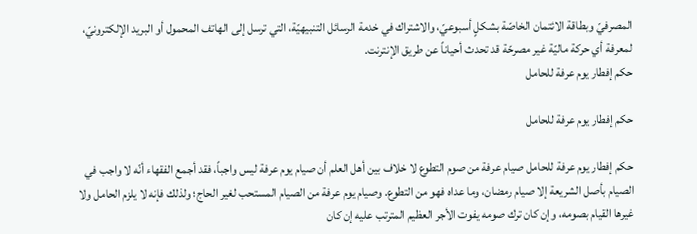المصرفيّ وبطاقة الائتمان الخاصّة بشكلٍ أسبوعيّ، والاشتراك في خدمة الرسائل التنبيهيّة، التي ترسل إلى الهاتف المحمول أو البريد الإلكترونيّ، لمعرفة أي حركة ماليّة غير مصرحّة قد تحدث أحياناً عن طريق الإنترنت.
حكم إفطار يوم عرفة للحامل

حكم إفطار يوم عرفة للحامل

حكم إفطار يوم عرفة للحامل صيام عرفة من صوم التطوع لا خلاف بين أهل العلم أن صيام يوم عرفة ليس واجباً، فقد أجمع الفقهاء أنّه لا واجب في الصيام بأصل الشريعة إلا صيام رمضان، وما عداه فهو من التطوع. وصيام يوم عرفة من الصيام المستحب لغير الحاج؛ ولذلك فإنه لا يلزم الحامل ولا غيرها القيام بصومه، وإن كان ترك صومه يفوت الأجر العظيم المترتب عليه إن كان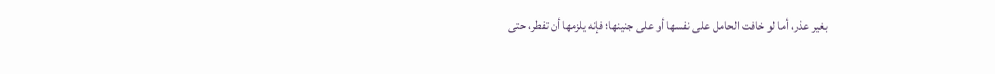بغير عذر، أما لو خافت الحامل على نفسها أو على جنينها؛ فإنه يلزمها أن تفطر، حتى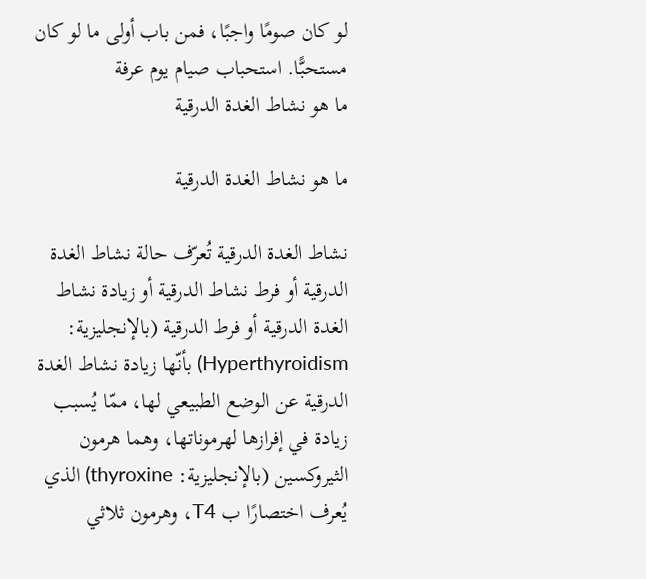لو كان صومًا واجبًا، فمن باب أولى ما لو كان مستحبًّا. استحباب صيام يوم عرفة
ما هو نشاط الغدة الدرقية

ما هو نشاط الغدة الدرقية

نشاط الغدة الدرقية تُعرّف حالة نشاط الغدة الدرقية أو فرط نشاط الدرقية أو زيادة نشاط الغدة الدرقية أو فرط الدرقية (بالإنجليزية: Hyperthyroidism) بأنّها زيادة نشاط الغدة الدرقية عن الوضع الطبيعي لها، ممّا يُسبب زيادة في إفرازها لهرموناتها، وهما هرمون الثيروكسين (بالإنجليزية: thyroxine) الذي يُعرف اختصارًا ب T4، وهرمون ثلاثي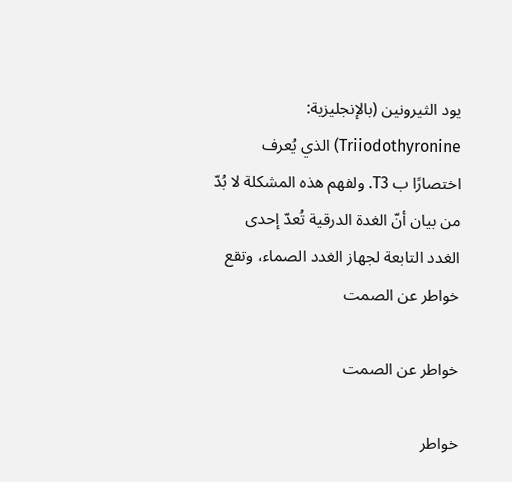يود الثيرونين (بالإنجليزية: Triiodothyronine) الذي يُعرف اختصارًا ب T3. ولفهم هذه المشكلة لا بُدّ من بيان أنّ الغدة الدرقية تُعدّ إحدى الغدد التابعة لجهاز الغدد الصماء، وتقع
خواطر عن الصمت

خواطر عن الصمت

خواطر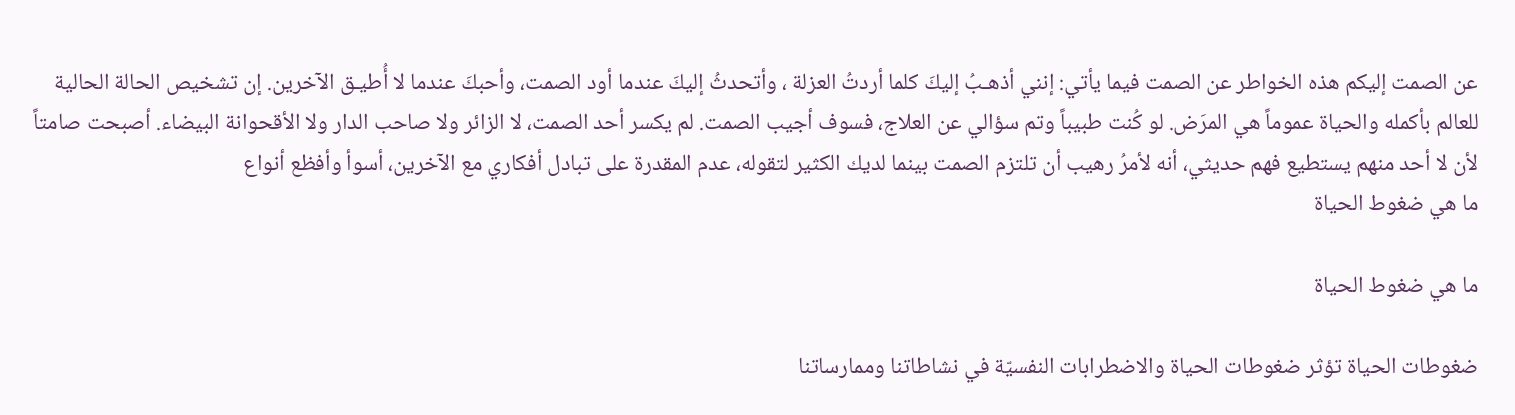عن الصمت إليكم هذه الخواطر عن الصمت فيما يأتي: إنني أذهـبُ إليكَ كلما أردتُ العزلة ، وأتحدثُ إليكَ عندما أود الصمت، وأحبكَ عندما لا أُطيـق الآخرين. إن تشخيص الحالة الحالية للعالم بأكمله والحياة عموماً هي المرَض. لو كُنت طبيباً وتم سؤالي عن العلاج، فسوف أجيب الصمت. لم يكسر أحد الصمت، لا الزائر ولا صاحب الدار ولا الأقحوانة البيضاء. أصبحت صامتاً لأن لا أحد منهم يستطيع فهم حديثي، أنه لأمرُ رهيب أن تلتزم الصمت بينما لديك الكثير لتقوله، عدم المقدرة على تبادل أفكاري مع الآخرين، أسوأ وأفظع أنواع
ما هي ضغوط الحياة

ما هي ضغوط الحياة

ضغوطات الحياة تؤثر ضغوطات الحياة والاضطرابات النفسيّة في نشاطاتنا وممارساتنا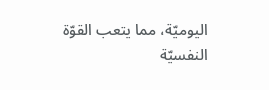اليوميّة، مما يتعب القوّة النفسيّة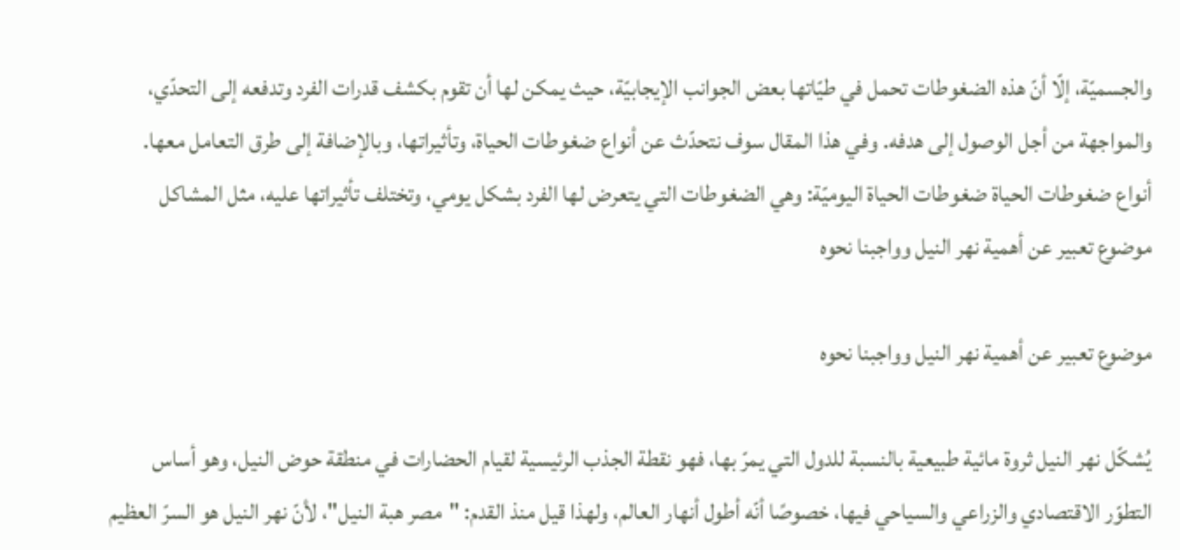والجسميّة، إلّا أنّ هذه الضغوطات تحمل في طيّاتها بعض الجوانب الإيجابيّة، حيث يمكن لها أن تقوم بكشف قدرات الفرد وتدفعه إلى التحدّي، والمواجهة من أجل الوصول إلى هدفه. وفي هذا المقال سوف نتحدّث عن أنواع ضغوطات الحياة، وتأثيراتها، وبالإضافة إلى طرق التعامل معها. أنواع ضغوطات الحياة ضغوطات الحياة اليوميّة: وهي الضغوطات التي يتعرض لها الفرد بشكل يومي، وتختلف تأثيراتها عليه، مثل المشاكل
موضوع تعبير عن أهمية نهر النيل وواجبنا نحوه

موضوع تعبير عن أهمية نهر النيل وواجبنا نحوه

يُشكّل نهر النيل ثروة مائية طبيعية بالنسبة للدول التي يمرّ بها، فهو نقطة الجذب الرئيسية لقيام الحضارات في منطقة حوض النيل، وهو أساس التطوّر الاقتصادي والزراعي والسياحي فيها، خصوصًا أنّه أطول أنهار العالم، ولهذا قيل منذ القدم: "مصر هبة النيل"، لأنّ نهر النيل هو السرّ العظيم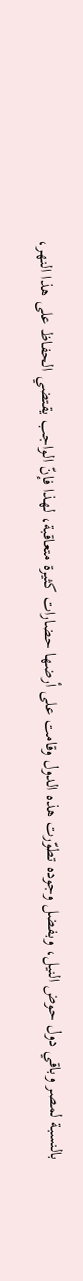بالنسبة لمصر وباقي دول حوض النيل، وبفضل وجوده تطوّرت هذه الدول وقامت على أرضها حضارات كثيرة متعاقبة، لهذا فإنّ الواجب يقتضي الحفاظ على هذا النهر،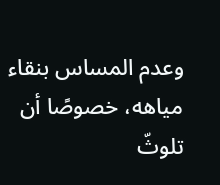وعدم المساس بنقاء مياهه، خصوصًا أن تلوثّ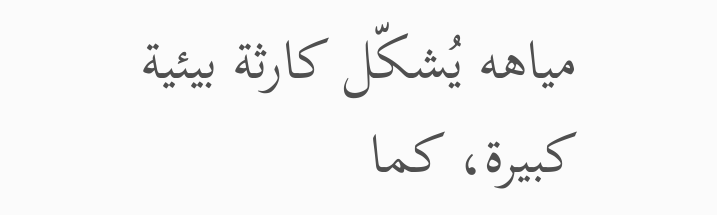مياهه يُشكّل كارثة بيئية كبيرة، كما